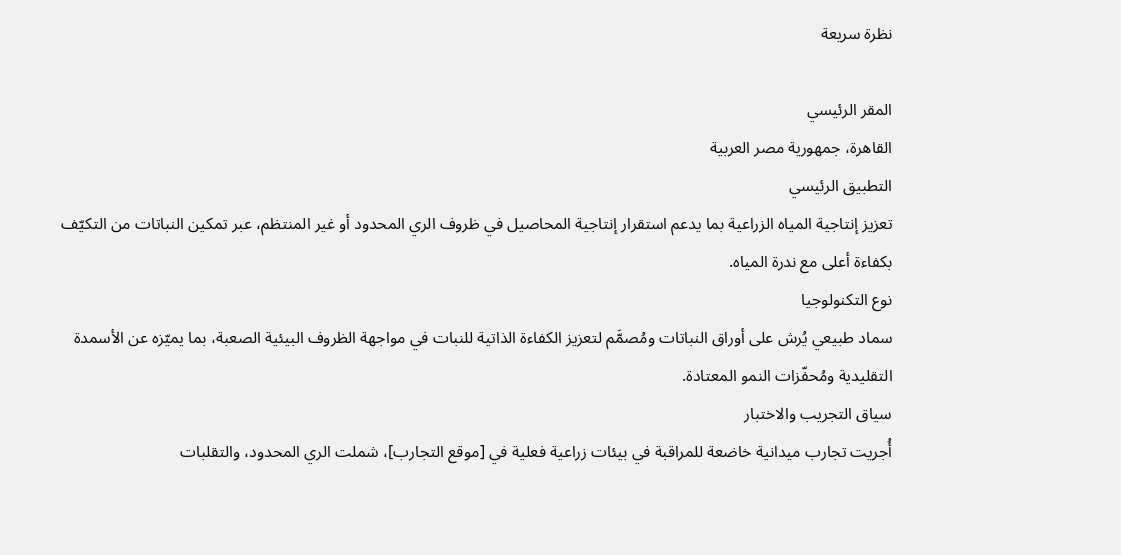نظرة سريعة

المقر الرئيسي
القاهرة، جمهورية مصر العربية
التطبيق الرئيسي
تعزيز إنتاجية المياه الزراعية بما يدعم استقرار إنتاجية المحاصيل في ظروف الري المحدود أو غير المنتظم، عبر تمكين النباتات من التكيّف بكفاءة أعلى مع ندرة المياه.
نوع التكنولوجيا
سماد طبيعي يُرش على أوراق النباتات ومُصمَّم لتعزيز الكفاءة الذاتية للنبات في مواجهة الظروف البيئية الصعبة، بما يميّزه عن الأسمدة التقليدية ومُحفّزات النمو المعتادة.
سياق التجريب والاختبار
أُجريت تجارب ميدانية خاضعة للمراقبة في بيئات زراعية فعلية في [موقع التجارب]، شملت الري المحدود، والتقلبات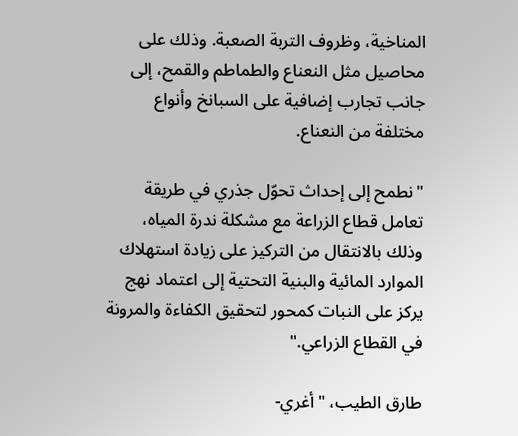المناخية، وظروف التربة الصعبة. وذلك على محاصيل مثل النعناع والطماطم والقمح، إلى جانب تجارب إضافية على السبانخ وأنواع مختلفة من النعناع.

"نطمح إلى إحداث تحوّل جذري في طريقة تعامل قطاع الزراعة مع مشكلة ندرة المياه، وذلك بالانتقال من التركيز على زيادة استهلاك الموارد المائية والبنية التحتية إلى اعتماد نهج يركز على النبات كمحور لتحقيق الكفاءة والمرونة في القطاع الزراعي."

طارق الطيب، "أغري-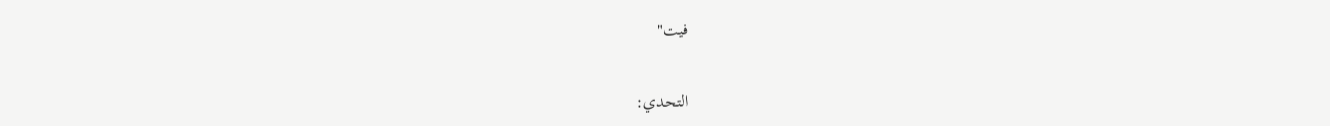فيت"

التحدي: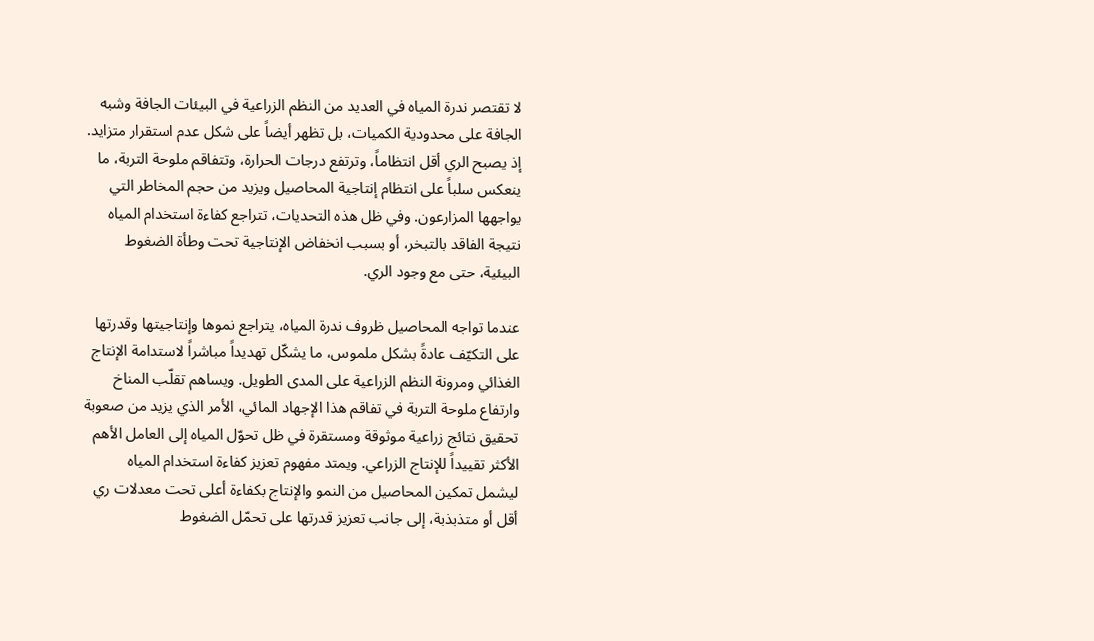لا تقتصر ندرة المياه في العديد من النظم الزراعية في البيئات الجافة وشبه الجافة على محدودية الكميات، بل تظهر أيضاً على شكل عدم استقرار متزايد. إذ يصبح الري أقل انتظاماً، وترتفع درجات الحرارة، وتتفاقم ملوحة التربة، ما ينعكس سلباً على انتظام إنتاجية المحاصيل ويزيد من حجم المخاطر التي يواجهها المزارعون. وفي ظل هذه التحديات، تتراجع كفاءة استخدام المياه نتيجة الفاقد بالتبخر، أو بسبب انخفاض الإنتاجية تحت وطأة الضغوط البيئية، حتى مع وجود الري.

عندما تواجه المحاصيل ظروف ندرة المياه، يتراجع نموها وإنتاجيتها وقدرتها على التكيّف عادةً بشكل ملموس، ما يشكّل تهديداً مباشراً لاستدامة الإنتاج الغذائي ومرونة النظم الزراعية على المدى الطويل. ويساهم تقلّب المناخ وارتفاع ملوحة التربة في تفاقم هذا الإجهاد المائي، الأمر الذي يزيد من صعوبة تحقيق نتائج زراعية موثوقة ومستقرة في ظل تحوّل المياه إلى العامل الأهم الأكثر تقييداً للإنتاج الزراعي. ويمتد مفهوم تعزيز كفاءة استخدام المياه ليشمل تمكين المحاصيل من النمو والإنتاج بكفاءة أعلى تحت معدلات ري أقل أو متذبذبة، إلى جانب تعزيز قدرتها على تحمّل الضغوط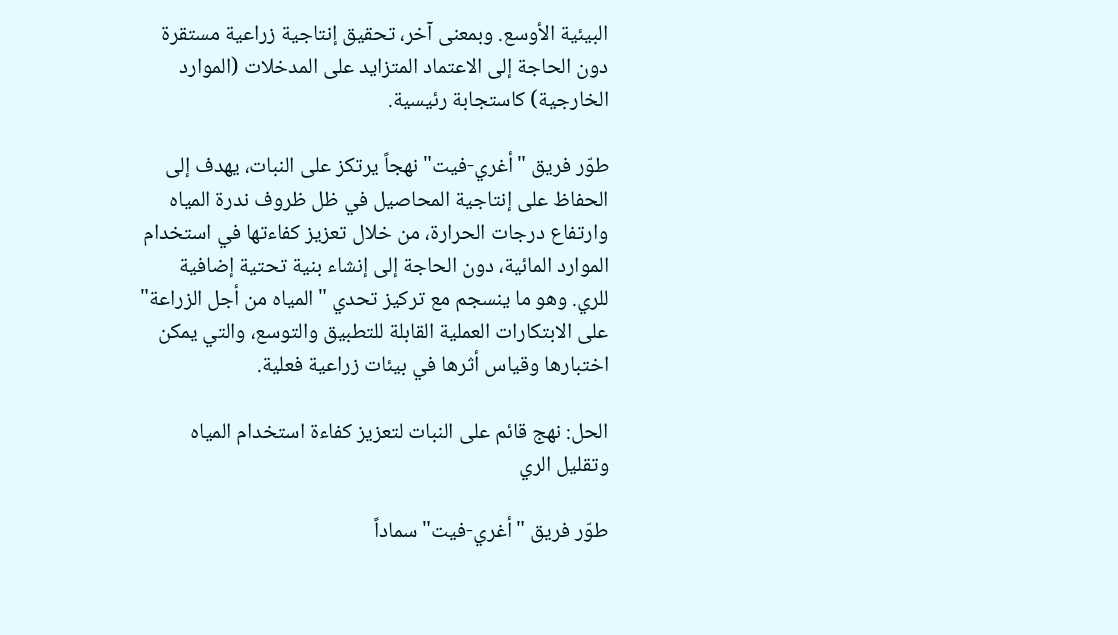البيئية الأوسع. وبمعنى آخر، تحقيق إنتاجية زراعية مستقرة دون الحاجة إلى الاعتماد المتزايد على المدخلات (الموارد الخارجية) كاستجابة رئيسية.

طوّر فريق "أغري-فيت" نهجاً يرتكز على النبات، يهدف إلى الحفاظ على إنتاجية المحاصيل في ظل ظروف ندرة المياه وارتفاع درجات الحرارة، من خلال تعزيز كفاءتها في استخدام الموارد المائية، دون الحاجة إلى إنشاء بنية تحتية إضافية للري. وهو ما ينسجم مع تركيز تحدي "المياه من أجل الزراعة" على الابتكارات العملية القابلة للتطبيق والتوسع، والتي يمكن اختبارها وقياس أثرها في بيئات زراعية فعلية.

الحل: نهج قائم على النبات لتعزيز كفاءة استخدام المياه وتقليل الري

طوّر فريق "أغري-فيت" سماداً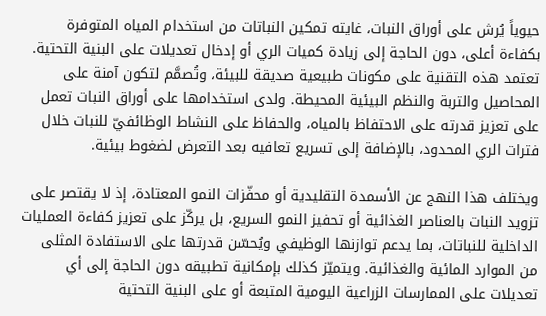حيوياً يُرش على أوراق النبات، غايته تمكين النباتات من استخدام المياه المتوفرة بكفاءة أعلى، دون الحاجة إلى زيادة كميات الري أو إدخال تعديلات على البنية التحتية. تعتمد هذه التقنية على مكونات طبيعية صديقة للبيئة، وتُصمَّم لتكون آمنة على المحاصيل والتربة والنظم البيئية المحيطة. ولدى استخدامها على أوراق النبات تعمل على تعزيز قدرته على الاحتفاظ بالمياه، والحفاظ على النشاط الوظائفيّ للنبات خلال فترات الري المحدود، بالإضافة إلى تسريع تعافيه بعد التعرض لضغوط بيئية.

ويختلف هذا النهج عن الأسمدة التقليدية أو محفّزات النمو المعتادة، إذ لا يقتصر على تزويد النبات بالعناصر الغذائية أو تحفيز النمو السريع، بل يركّز على تعزيز كفاءة العمليات الداخلية للنباتات، بما يدعم توازنها الوظيفي ويُحسّن قدرتها على الاستفادة المثلى من الموارد المائية والغذائية. ويتميّز كذلك بإمكانية تطبيقه دون الحاجة إلى أي تعديلات على الممارسات الزراعية اليومية المتبعة أو على البنية التحتية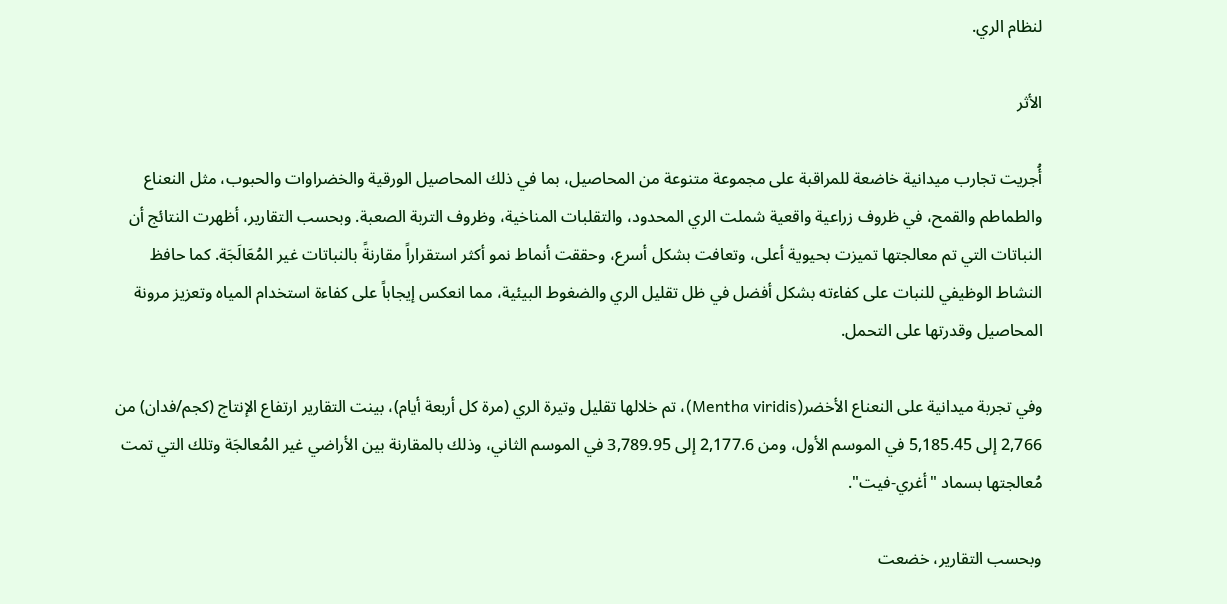لنظام الري.

الأثر

أُجريت تجارب ميدانية خاضعة للمراقبة على مجموعة متنوعة من المحاصيل، بما في ذلك المحاصيل الورقية والخضراوات والحبوب، مثل النعناع والطماطم والقمح، في ظروف زراعية واقعية شملت الري المحدود، والتقلبات المناخية، وظروف التربة الصعبة. وبحسب التقارير، أظهرت النتائج أن النباتات التي تم معالجتها تميزت بحيوية أعلى، وتعافت بشكل أسرع، وحققت أنماط نمو أكثر استقراراً مقارنةً بالنباتات غير المُعَالَجَة. كما حافظ النشاط الوظيفي للنبات على كفاءته بشكل أفضل في ظل تقليل الري والضغوط البيئية، مما انعكس إيجاباً على كفاءة استخدام المياه وتعزيز مرونة المحاصيل وقدرتها على التحمل.

وفي تجربة ميدانية على النعناع الأخضر(Mentha viridis)، تم خلالها تقليل وتيرة الري (مرة كل أربعة أيام)، بينت التقارير ارتفاع الإنتاج (كجم/فدان) من 2,766 إلى 5,185.45 في الموسم الأول، ومن 2,177.6 إلى 3,789.95 في الموسم الثاني، وذلك بالمقارنة بين الأراضي غير المُعالجَة وتلك التي تمت مُعالجتها بسماد "أغري-فيت".

وبحسب التقارير، خضعت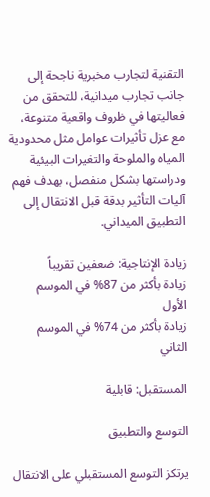التقنية لتجارب مخبرية ناجحة إلى جانب تجارب ميدانية، للتحقق من فعاليتها في ظروف واقعية متنوعة، مع عزل تأثيرات عوامل مثل محدودية المياه والملوحة والتغيرات البيئية ودراستها بشكل منفصل، بهدف فهم آليات التأثير بدقة قبل الانتقال إلى التطبيق الميداني.

زيادة الإنتاجية: ضعفين تقريباً
زيادة بأكثر من 87% في الموسم الأول
زيادة بأكثر من 74% في الموسم الثاني

المستقبل: قابلية

التوسع والتطبيق

يرتكز التوسع المستقبلي على الانتقال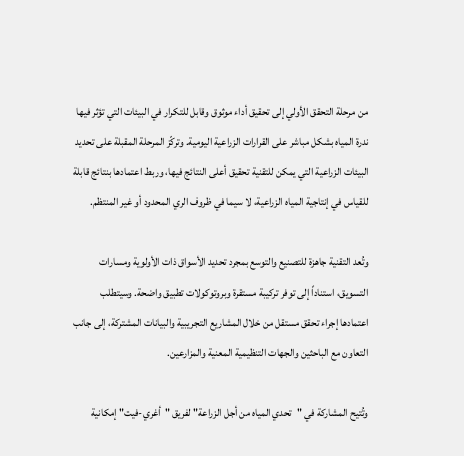من مرحلة التحقق الأولي إلى تحقيق أداء موثوق وقابل للتكرار في البيئات التي تؤثر فيها ندرة المياه بشكل مباشر على القرارات الزراعية اليومية. وتركّز المرحلة المقبلة على تحديد البيئات الزراعية التي يمكن للتقنية تحقيق أعلى النتائج فيها، وربط اعتمادها بنتائج قابلة للقياس في إنتاجية المياه الزراعية، لا سيما في ظروف الري المحدود أو غير المنتظم.

وتُعد التقنية جاهزة للتصنيع والتوسع بمجرد تحديد الأسواق ذات الأولوية ومسارات التسويق، استناداً إلى توفر تركيبة مستقرة وبروتوكولات تطبيق واضحة. وسيتطلب اعتمادها إجراء تحقق مستقل من خلال المشاريع التجريبية والبيانات المشتركة، إلى جانب التعاون مع الباحثين والجهات التنظيمية المعنية والمزارعين.

وتُتيح المشاركة في "تحدي المياه من أجل الزراعة" لفريق "أغري-فيت" إمكانية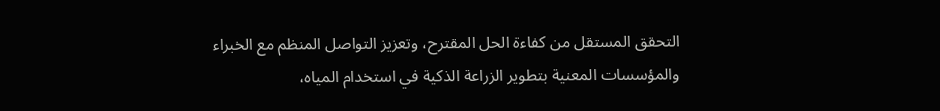التحقق المستقل من كفاءة الحل المقترح، وتعزيز التواصل المنظم مع الخبراء والمؤسسات المعنية بتطوير الزراعة الذكية في استخدام المياه،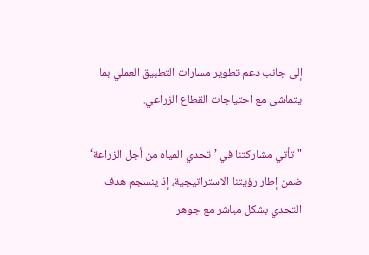إلى جانب دعم تطوير مسارات التطبيق العملي بما يتماشى مع احتياجات القطاع الزراعي.

"تأتي مشاركتنا في ’تحدي المياه من أجل الزراعة‘ ضمن إطار رؤيتنا الاستراتيجية، إذ ينسجم هدف التحدي بشكل مباشر مع جوهر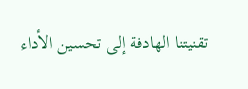تقنيتنا الهادفة إلى تحسين الأداء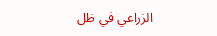الزراعي في ظل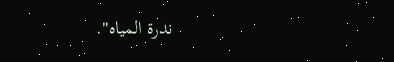ندرة المياه".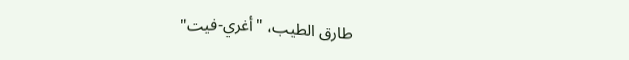طارق الطيب، "أغري-فيت"